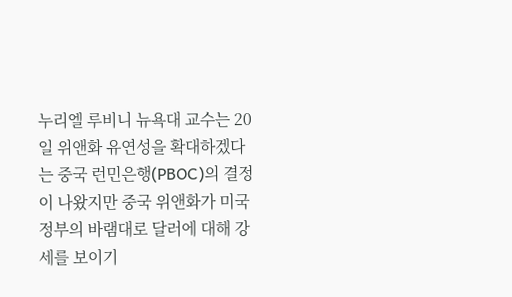누리엘 루비니 뉴욕대 교수는 20일 위앤화 유연성을 확대하겠다는 중국 런민은행(PBOC)의 결정이 나왔지만 중국 위앤화가 미국 정부의 바램대로 달러에 대해 강세를 보이기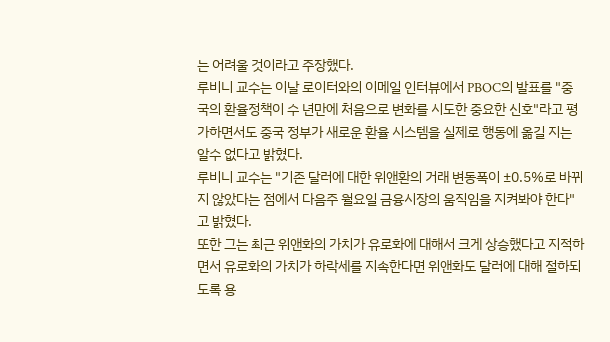는 어려울 것이라고 주장했다.
루비니 교수는 이날 로이터와의 이메일 인터뷰에서 PBOC의 발표를 "중국의 환율정책이 수 년만에 처음으로 변화를 시도한 중요한 신호"라고 평가하면서도 중국 정부가 새로운 환율 시스템을 실제로 행동에 옮길 지는 알수 없다고 밝혔다.
루비니 교수는 "기존 달러에 대한 위앤환의 거래 변동폭이 ±0.5%로 바뀌지 않았다는 점에서 다음주 월요일 금융시장의 움직임을 지켜봐야 한다"고 밝혔다.
또한 그는 최근 위앤화의 가치가 유로화에 대해서 크게 상승했다고 지적하면서 유로화의 가치가 하락세를 지속한다면 위앤화도 달러에 대해 절하되도록 용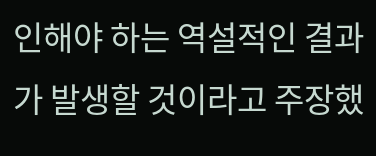인해야 하는 역설적인 결과가 발생할 것이라고 주장했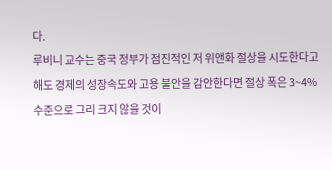다.
루비니 교수는 중국 정부가 점진적인 저 위앤화 절상을 시도한다고 해도 경제의 성장속도와 고용 불안을 감안한다면 절상 폭은 3~4% 수준으로 그리 크지 않을 것이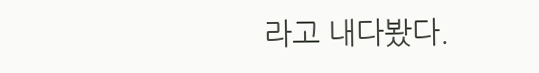라고 내다봤다.